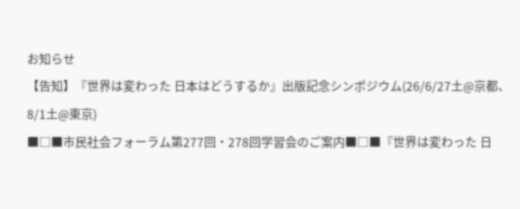お知らせ
【告知】『世界は変わった 日本はどうするか』出版記念シンポジウム(26/6/27土@京都、8/1土@東京)
■□■市民社会フォーラム第277回・278回学習会のご案内■□■『世界は変わった 日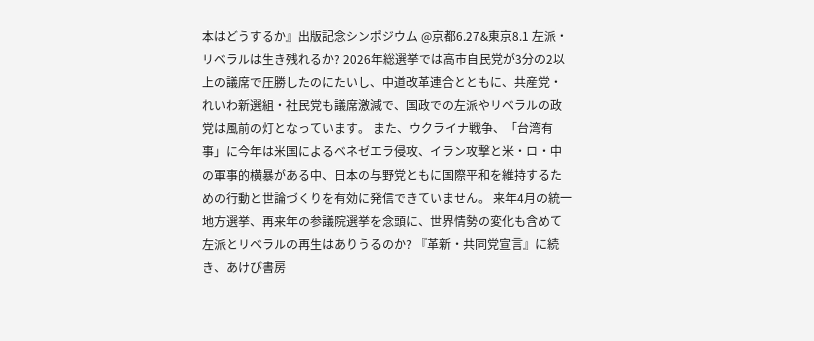本はどうするか』出版記念シンポジウム @京都6.27&東京8.1 左派・リベラルは生き残れるか? 2026年総選挙では高市自民党が3分の2以上の議席で圧勝したのにたいし、中道改革連合とともに、共産党・れいわ新選組・社民党も議席激減で、国政での左派やリベラルの政党は風前の灯となっています。 また、ウクライナ戦争、「台湾有事」に今年は米国によるベネゼエラ侵攻、イラン攻撃と米・ロ・中の軍事的横暴がある中、日本の与野党ともに国際平和を維持するための行動と世論づくりを有効に発信できていません。 来年4月の統一地方選挙、再来年の参議院選挙を念頭に、世界情勢の変化も含めて左派とリベラルの再生はありうるのか? 『革新・共同党宣言』に続き、あけび書房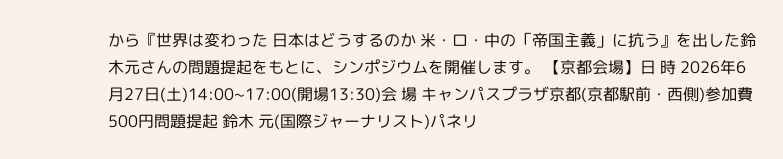から『世界は変わった 日本はどうするのか 米・ロ・中の「帝国主義」に抗う』を出した鈴木元さんの問題提起をもとに、シンポジウムを開催します。 【京都会場】日 時 2026年6月27日(土)14:00~17:00(開場13:30)会 場 キャンパスプラザ京都(京都駅前・西側)参加費 500円問題提起 鈴木 元(国際ジャーナリスト)パネリ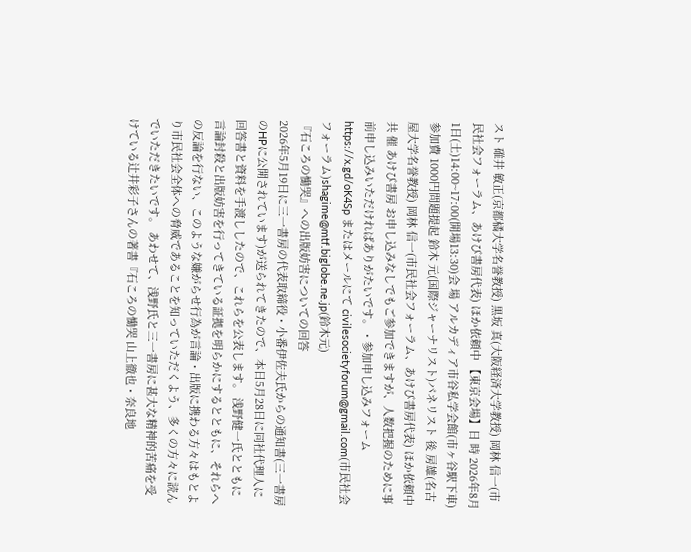スト 碓井 敏正(京都橘大学名誉教授) 黒坂 真(大阪経済大学教授) 岡林 信一(市民社会フォーラム、あけび書房代表) ほか依頼中 【東京会場】日 時 2026年8月1日(土)14:00~17:00(開場13:30)会 場 アルカディア市谷私学会館(市ヶ谷駅下車)参加費 1000円問題提起 鈴木 元(国際ジャーナリスト)パネリスト 後 房雄(名古屋大学名誉教授) 岡林 信一(市民社会フォーラム、あけび書房代表) ほか依頼中 共 催 あけび書房 お申し込みなしでもご参加できますが、人数把握のために事前申し込みいただければありがたいです。・参加申し込みフォーム https://x.gd/oK4Sp またはメールにて civilesocietyforum@gmail.com(市民社会フォーラム)shagime@mtf.biglobe.ne.jp(鈴木元)
『石ころの慟哭』への出版妨害についての回答
2026年5月19日に三一書房の代表取締役・小番伊佐夫氏からの通知書(三一書房のHPに公開されています)が送られてきたので、本日5月28日に同社代理人に回答書と資料を手渡ししたので、これらを公表します。 浅野健一氏とともに言論封殺と出版妨害を行ってきている証拠を明らかにするとともに、それらへの反論を行ない、このような嫌がらせ行為が言論・出版に携わる方々はもとより市民社会全体への脅威であることを知っていただくよう、多くの方々に読んでいただきたいです。 あわせて、浅野氏と三一書房に甚大な精神的苦痛を受けている辻井彩子さんの著書『石ころの慟哭 山上徹也・奈良地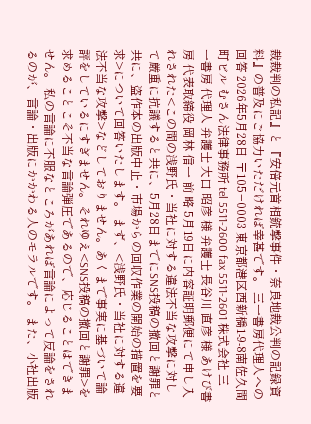裁裁判の私記』と『安倍元首相銃撃事件・奈良地裁公判の記録資料』の普及にご協力いただければ幸甚です。 三一書房代理人への回答 2026年5月28日 〒105−0003 東京都港区西新橋1-9-8南佐久間町ビル むさん法律事務所 tel 5511-2600 fax 5511-2601 株式会社 三一書房 代理人 弁護士 大口 昭彦 様 弁護士 長谷川 直彦 様 あけび書房 代表取締役 岡林 信一 前 略 5月19日に内容証明郵便にて申し入れされた<この間の浅野氏・当社に対する違法不当な攻撃に対して厳重に抗議すると共に、5月28日までにSNS投稿の撤回と謝罪と共に、盗作本の出版中止・市場からの回収作業の開始の措置を要求>について回答いたします。 まず、<浅野氏・当社に対する違法不当な攻撃>などしておりません。あくまで事実に基づいて論評をしているにすぎません。それゆえ<SNS投稿の撤回と謝罪>を求めることこそ不当な言論弾圧であるので、応じることはできません。 私の言論に不服なところがあれば言論によって反論をされるのが、言論・出版にかかわる人のモラルです。 また、小社出版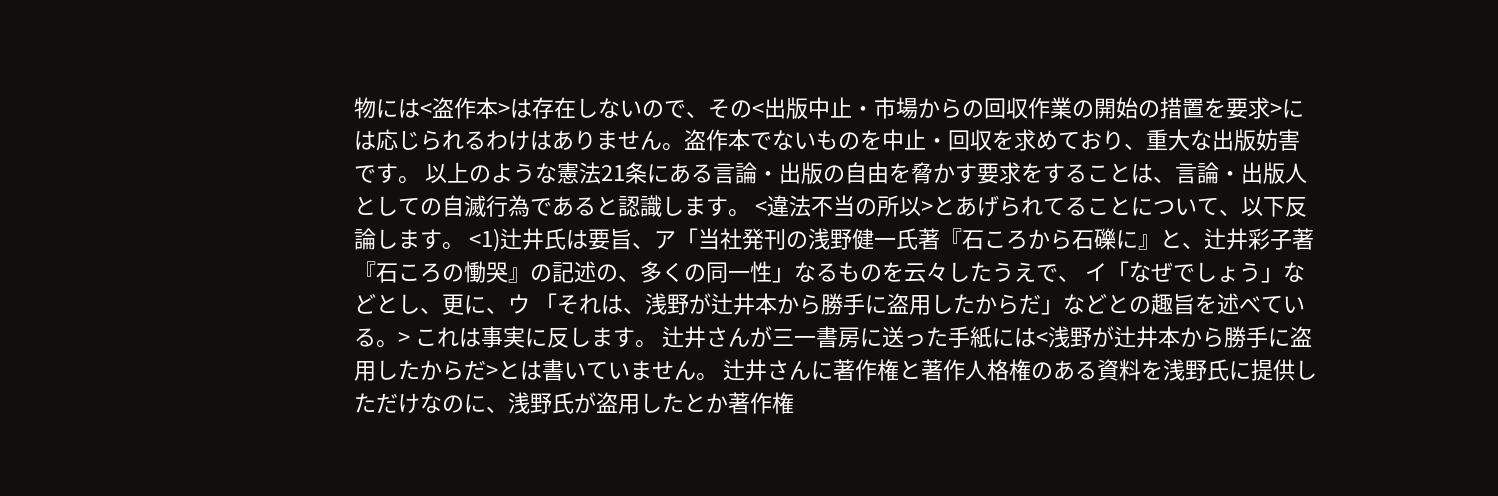物には<盗作本>は存在しないので、その<出版中止・市場からの回収作業の開始の措置を要求>には応じられるわけはありません。盗作本でないものを中止・回収を求めており、重大な出版妨害です。 以上のような憲法21条にある言論・出版の自由を脅かす要求をすることは、言論・出版人としての自滅行為であると認識します。 <違法不当の所以>とあげられてることについて、以下反論します。 <1)辻井氏は要旨、ア「当社発刊の浅野健一氏著『石ころから石礫に』と、辻井彩子著『石ころの慟哭』の記述の、多くの同一性」なるものを云々したうえで、 イ「なぜでしょう」などとし、更に、ウ 「それは、浅野が辻井本から勝手に盗用したからだ」などとの趣旨を述べている。> これは事実に反します。 辻井さんが三一書房に送った手紙には<浅野が辻井本から勝手に盗用したからだ>とは書いていません。 辻井さんに著作権と著作人格権のある資料を浅野氏に提供しただけなのに、浅野氏が盗用したとか著作権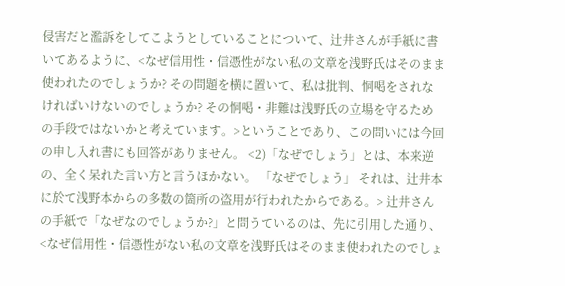侵害だと濫訴をしてこようとしていることについて、辻井さんが手紙に書いてあるように、<なぜ信用性・信憑性がない私の文章を浅野氏はそのまま使われたのでしょうか? その問題を横に置いて、私は批判、恫喝をされなければいけないのでしょうか? その恫喝・非難は浅野氏の立場を守るための手段ではないかと考えています。>ということであり、この問いには今回の申し入れ書にも回答がありません。 <2)「なぜでしょう」とは、本来逆の、全く呆れた言い方と言うほかない。 「なぜでしょう」 それは、辻井本に於て浅野本からの多数の箇所の盗用が行われたからである。> 辻井さんの手紙で「なぜなのでしょうか?」と問うているのは、先に引用した通り、<なぜ信用性・信憑性がない私の文章を浅野氏はそのまま使われたのでしょ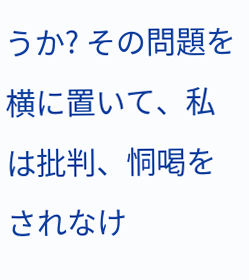うか? その問題を横に置いて、私は批判、恫喝をされなけ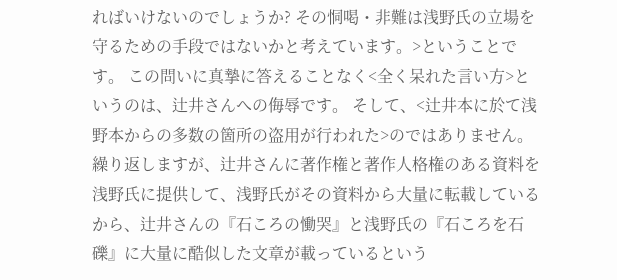ればいけないのでしょうか? その恫喝・非難は浅野氏の立場を守るための手段ではないかと考えています。>ということです。 この問いに真摯に答えることなく<全く呆れた言い方>というのは、辻井さんへの侮辱です。 そして、<辻井本に於て浅野本からの多数の箇所の盗用が行われた>のではありません。繰り返しますが、辻井さんに著作権と著作人格権のある資料を浅野氏に提供して、浅野氏がその資料から大量に転載しているから、辻井さんの『石ころの慟哭』と浅野氏の『石ころを石礫』に大量に酷似した文章が載っているという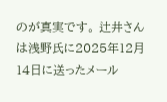のが真実です。 辻井さんは浅野氏に2025年12月14日に送ったメール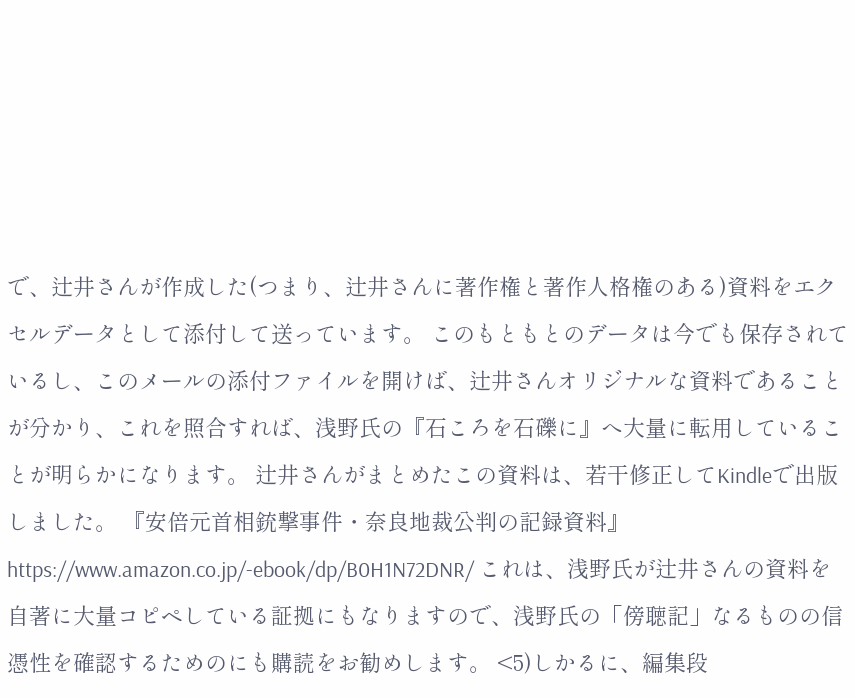で、辻井さんが作成した(つまり、辻井さんに著作権と著作人格権のある)資料をエクセルデータとして添付して送っています。 このもともとのデータは今でも保存されているし、このメールの添付ファイルを開けば、辻井さんオリジナルな資料であることが分かり、これを照合すれば、浅野氏の『石ころを石礫に』へ大量に転用していることが明らかになります。 辻井さんがまとめたこの資料は、若干修正してKindleで出版しました。 『安倍元首相銃撃事件・奈良地裁公判の記録資料』 https://www.amazon.co.jp/-ebook/dp/B0H1N72DNR/ これは、浅野氏が辻井さんの資料を自著に大量コピペしている証拠にもなりますので、浅野氏の「傍聴記」なるものの信憑性を確認するためのにも購読をお勧めします。 <5)しかるに、編集段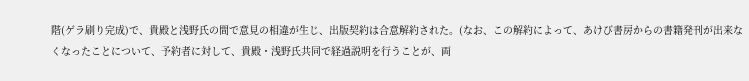階(ゲラ刷り完成)で、貴殿と浅野氏の間で意見の相違が生じ、出版契約は合意解約された。(なお、この解約によって、あけび書房からの書籍発刊が出来なくなったことについて、予約者に対して、貴殿・浅野氏共同で経過説明を行うことが、両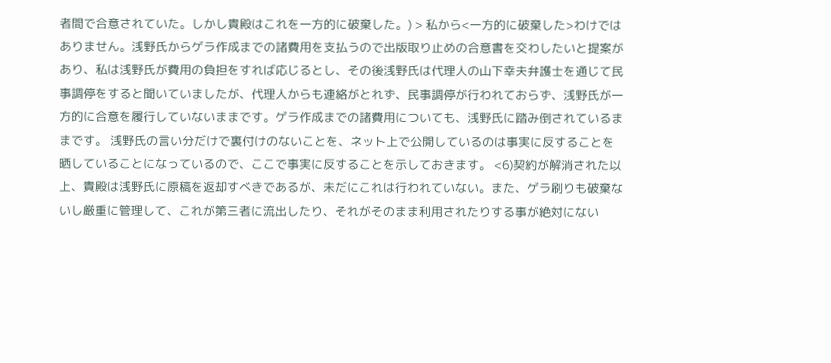者間で合意されていた。しかし貴殿はこれを一方的に破棄した。) > 私から<一方的に破棄した>わけではありません。浅野氏からゲラ作成までの諸費用を支払うので出版取り止めの合意書を交わしたいと提案があり、私は浅野氏が費用の負担をすれば応じるとし、その後浅野氏は代理人の山下幸夫弁護士を通じて民事調停をすると聞いていましたが、代理人からも連絡がとれず、民事調停が行われておらず、浅野氏が一方的に合意を履行していないままです。ゲラ作成までの諸費用についても、浅野氏に踏み倒されているままです。 浅野氏の言い分だけで裏付けのないことを、ネット上で公開しているのは事実に反することを晒していることになっているので、ここで事実に反することを示しておきます。 <6)契約が解消された以上、貴殿は浅野氏に原稿を返却すべきであるが、未だにこれは行われていない。また、ゲラ刷りも破棄ないし厳重に管理して、これが第三者に流出したり、それがそのまま利用されたりする事が絶対にない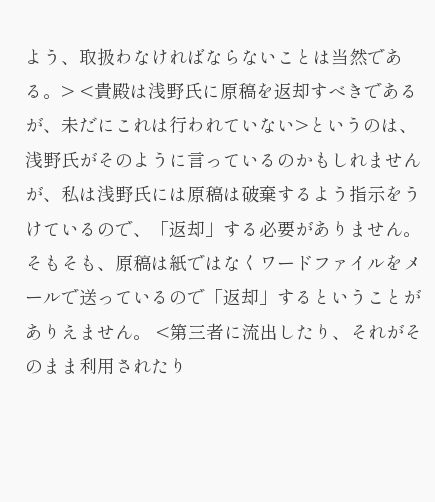よう、取扱わなければならないことは当然である。> <貴殿は浅野氏に原稿を返却すべきであるが、未だにこれは行われていない>というのは、浅野氏がそのように言っているのかもしれませんが、私は浅野氏には原稿は破棄するよう指示をうけているので、「返却」する必要がありません。 そもそも、原稿は紙ではなくワードファイルをメールで送っているので「返却」するということがありえません。 <第三者に流出したり、それがそのまま利用されたり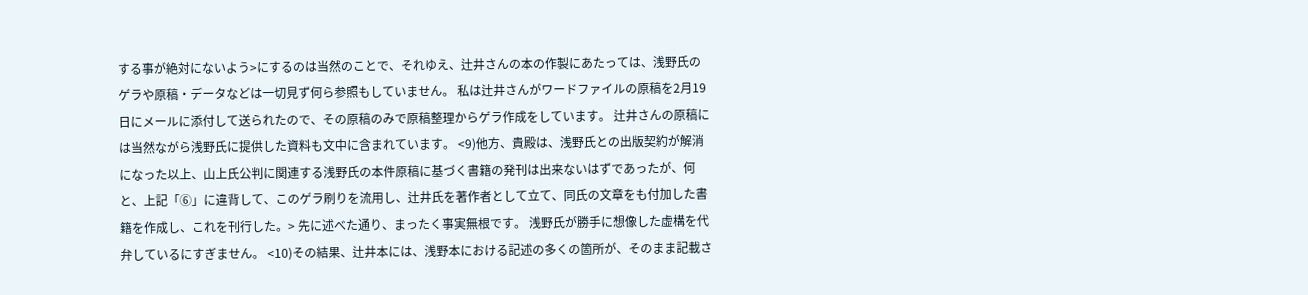する事が絶対にないよう>にするのは当然のことで、それゆえ、辻井さんの本の作製にあたっては、浅野氏のゲラや原稿・データなどは一切見ず何ら参照もしていません。 私は辻井さんがワードファイルの原稿を2月19日にメールに添付して送られたので、その原稿のみで原稿整理からゲラ作成をしています。 辻井さんの原稿には当然ながら浅野氏に提供した資料も文中に含まれています。 <9)他方、貴殿は、浅野氏との出版契約が解消になった以上、山上氏公判に関連する浅野氏の本件原稿に基づく書籍の発刊は出来ないはずであったが、何と、上記「⑥」に違背して、このゲラ刷りを流用し、辻井氏を著作者として立て、同氏の文章をも付加した書籍を作成し、これを刊行した。> 先に述べた通り、まったく事実無根です。 浅野氏が勝手に想像した虚構を代弁しているにすぎません。 <10)その結果、辻井本には、浅野本における記述の多くの箇所が、そのまま記載さ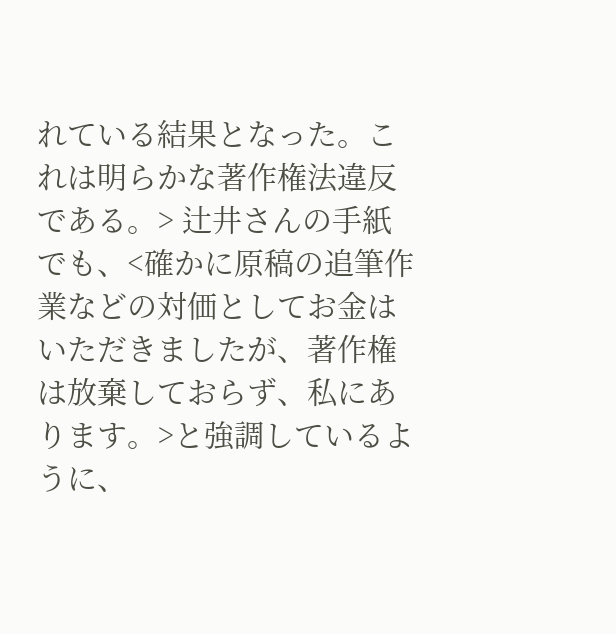れている結果となった。これは明らかな著作権法違反である。> 辻井さんの手紙でも、<確かに原稿の追筆作業などの対価としてお金はいただきましたが、著作権は放棄しておらず、私にあります。>と強調しているように、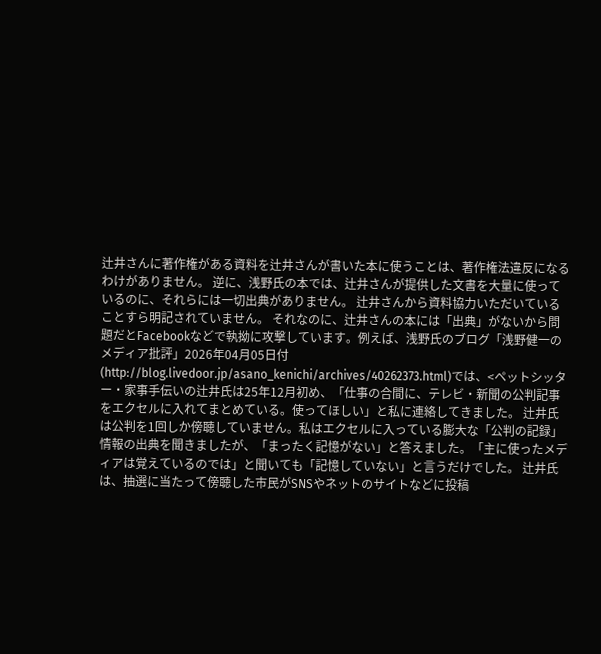辻井さんに著作権がある資料を辻井さんが書いた本に使うことは、著作権法違反になるわけがありません。 逆に、浅野氏の本では、辻井さんが提供した文書を大量に使っているのに、それらには一切出典がありません。 辻井さんから資料協力いただいていることすら明記されていません。 それなのに、辻井さんの本には「出典」がないから問題だとFacebookなどで執拗に攻撃しています。例えば、浅野氏のブログ「浅野健一のメディア批評」2026年04月05日付(http://blog.livedoor.jp/asano_kenichi/archives/40262373.html)では、<ペットシッター・家事手伝いの辻井氏は25年12月初め、「仕事の合間に、テレビ・新聞の公判記事をエクセルに入れてまとめている。使ってほしい」と私に連絡してきました。 辻井氏は公判を1回しか傍聴していません。私はエクセルに入っている膨大な「公判の記録」情報の出典を聞きましたが、「まったく記憶がない」と答えました。「主に使ったメディアは覚えているのでは」と聞いても「記憶していない」と言うだけでした。 辻井氏は、抽選に当たって傍聴した市民がSNSやネットのサイトなどに投稿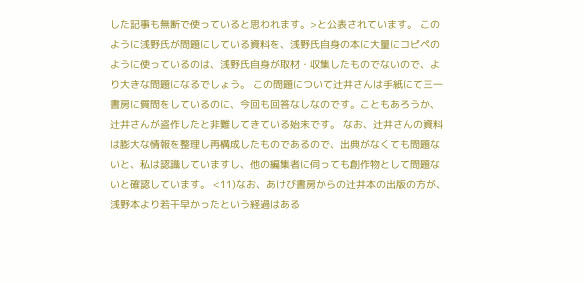した記事も無断で使っていると思われます。>と公表されています。 このように浅野氏が問題にしている資料を、浅野氏自身の本に大量にコピペのように使っているのは、浅野氏自身が取材・収集したものでないので、より大きな問題になるでしょう。 この問題について辻井さんは手紙にて三一書房に質問をしているのに、今回も回答なしなのです。こともあろうか、辻井さんが盗作したと非難してきている始末です。 なお、辻井さんの資料は膨大な情報を整理し再構成したものであるので、出典がなくても問題ないと、私は認識していますし、他の編集者に伺っても創作物として問題ないと確認しています。 <11)なお、あけび書房からの辻井本の出版の方が、浅野本より若干早かったという経過はある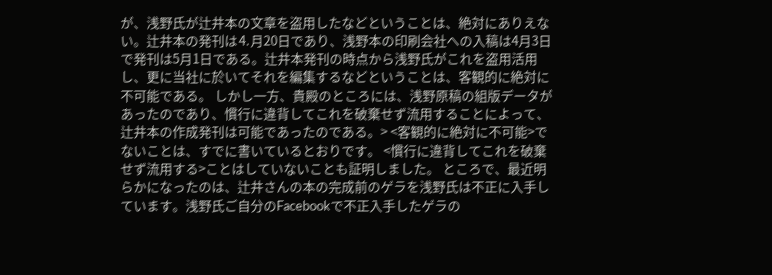が、浅野氏が辻井本の文章を盗用したなどということは、絶対にありえない。辻井本の発刊は⒋月20日であり、浅野本の印刷会社への入稿は4月3日で発刊は5月1日である。辻井本発刊の時点から浅野氏がこれを盗用活用し、更に当社に於いてそれを編集するなどということは、客観的に絶対に不可能である。 しかし一方、貴殿のところには、浅野原稿の組版データがあったのであり、慣行に違背してこれを破棄せず流用することによって、辻井本の作成発刊は可能であったのである。> <客観的に絶対に不可能>でないことは、すでに書いているとおりです。 <慣行に違背してこれを破棄せず流用する>ことはしていないことも証明しました。 ところで、最近明らかになったのは、辻井さんの本の完成前のゲラを浅野氏は不正に入手しています。浅野氏ご自分のFacebookで不正入手したゲラの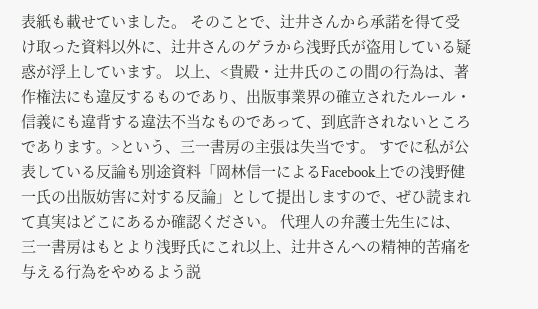表紙も載せていました。 そのことで、辻井さんから承諾を得て受け取った資料以外に、辻井さんのゲラから浅野氏が盗用している疑惑が浮上しています。 以上、<貴殿・辻井氏のこの間の行為は、著作権法にも違反するものであり、出版事業界の確立されたルール・信義にも違背する違法不当なものであって、到底許されないところであります。>という、三一書房の主張は失当です。 すでに私が公表している反論も別途資料「岡林信一によるFacebook上での浅野健一氏の出版妨害に対する反論」として提出しますので、ぜひ読まれて真実はどこにあるか確認ください。 代理人の弁護士先生には、三一書房はもとより浅野氏にこれ以上、辻井さんへの精神的苦痛を与える行為をやめるよう説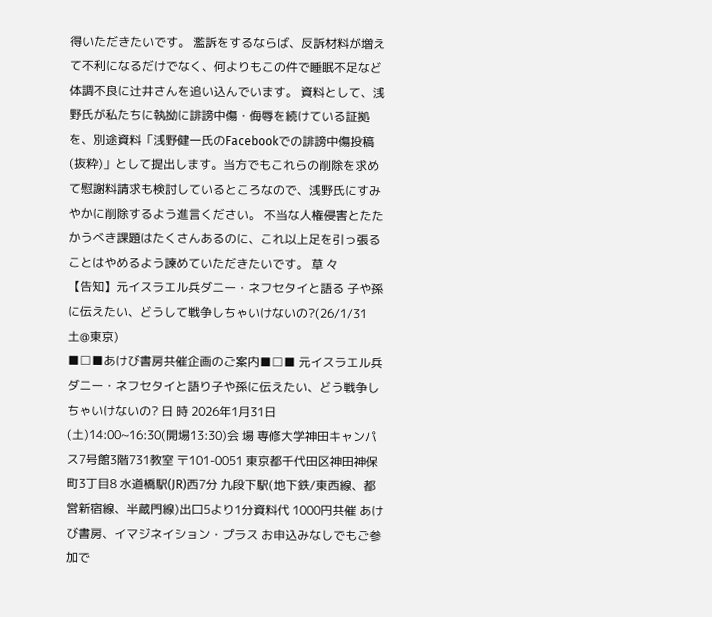得いただきたいです。 濫訴をするならば、反訴材料が増えて不利になるだけでなく、何よりもこの件で睡眠不足など体調不良に辻井さんを追い込んでいます。 資料として、浅野氏が私たちに執拗に誹謗中傷・侮辱を続けている証拠を、別途資料「浅野健一氏のFacebookでの誹謗中傷投稿(抜粋)」として提出します。当方でもこれらの削除を求めて慰謝料請求も検討しているところなので、浅野氏にすみやかに削除するよう進言ください。 不当な人権侵害とたたかうべき課題はたくさんあるのに、これ以上足を引っ張ることはやめるよう諫めていただきたいです。 草 々
【告知】元イスラエル兵ダニー・ネフセタイと語る 子や孫に伝えたい、どうして戦争しちゃいけないの?(26/1/31土@東京)
■□■あけび書房共催企画のご案内■□■ 元イスラエル兵ダニー・ネフセタイと語り子や孫に伝えたい、どう戦争しちゃいけないの? 日 時 2026年1月31日(土)14:00~16:30(開場13:30)会 場 専修大学神田キャンパス7号館3階731教室 〒101-0051 東京都千代田区神田神保町3丁目8 水道橋駅(JR)西7分 九段下駅(地下鉄/東西線、都営新宿線、半蔵門線)出口5より1分資料代 1000円共催 あけび書房、イマジネイション・プラス お申込みなしでもご参加で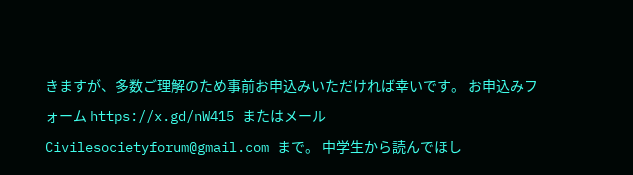きますが、多数ご理解のため事前お申込みいただければ幸いです。 お申込みフォーム https://x.gd/nW415 またはメール Civilesocietyforum@gmail.com まで。 中学生から読んでほし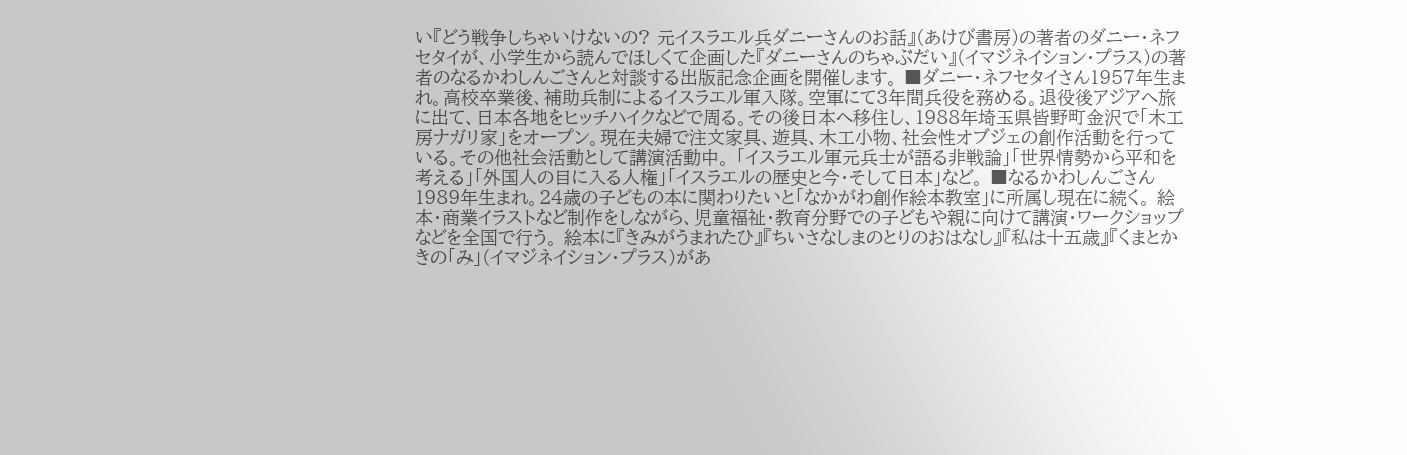い『どう戦争しちゃいけないの? 元イスラエル兵ダニーさんのお話』(あけび書房)の著者のダニー・ネフセタイが、小学生から読んでほしくて企画した『ダニーさんのちゃぶだい』(イマジネイション・プラス)の著者のなるかわしんごさんと対談する出版記念企画を開催します。 ■ダニー・ネフセタイさん1957年生まれ。高校卒業後、補助兵制によるイスラエル軍入隊。空軍にて3年間兵役を務める。退役後アジアへ旅に出て、日本各地をヒッチハイクなどで周る。その後日本へ移住し、1988年埼玉県皆野町金沢で「木工房ナガリ家」をオープン。現在夫婦で注文家具、遊具、木工小物、社会性オブジェの創作活動を行っている。その他社会活動として講演活動中。 「イスラエル軍元兵士が語る非戦論」「世界情勢から平和を考える」「外国人の目に入る人権」「イスラエルの歴史と今・そして日本」など。 ■なるかわしんごさん1989年生まれ。24歳の子どもの本に関わりたいと「なかがわ創作絵本教室」に所属し現在に続く。 絵本・商業イラストなど制作をしながら、児童福祉・教育分野での子どもや親に向けて講演・ワークショップなどを全国で行う。 絵本に『きみがうまれたひ』『ちいさなしまのとりのおはなし』『私は十五歳』『くまとかきの「み」(イマジネイション・プラス)があ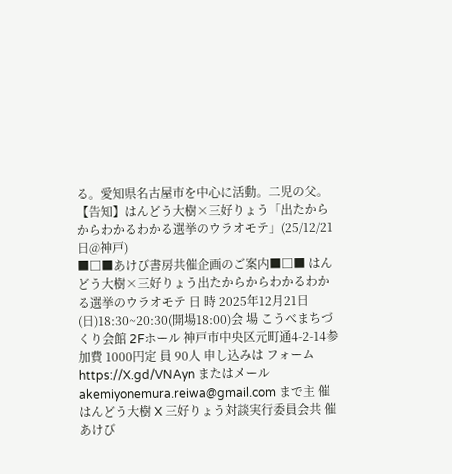る。愛知県名古屋市を中心に活動。二児の父。
【告知】はんどう大樹×三好りょう「出たからからわかるわかる選挙のウラオモテ」(25/12/21日@神戸)
■□■あけび書房共催企画のご案内■□■ はんどう大樹×三好りょう出たからからわかるわかる選挙のウラオモテ 日 時 2025年12月21日(日)18:30~20:30(開場18:00)会 場 こうべまちづくり会館 2Fホール 神戸市中央区元町通4-2-14参加費 1000円定 員 90人 申し込みは フォームhttps://X.gd/VNAyn またはメールakemiyonemura.reiwa@gmail.com まで主 催 はんどう大樹 X 三好りょう対談実行委員会共 催 あけび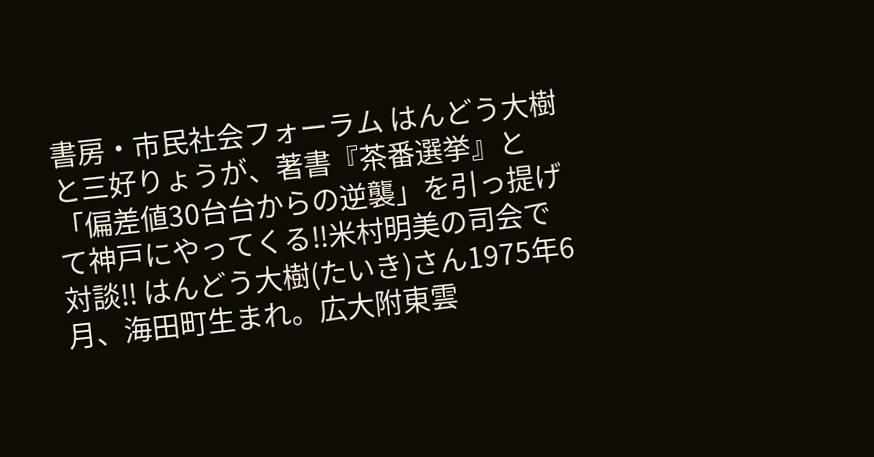書房・市民社会フォーラム はんどう大樹と三好りょうが、著書『茶番選挙』と「偏差値30台台からの逆襲」を引っ提げて神戸にやってくる‼米村明美の司会で対談‼ はんどう大樹(たいき)さん1975年6月、海田町生まれ。広大附東雲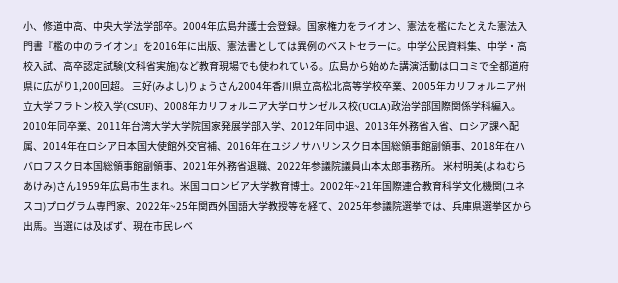小、修道中高、中央大学法学部卒。2004年広島弁護士会登録。国家権力をライオン、憲法を檻にたとえた憲法入門書『檻の中のライオン』を2016年に出版、憲法書としては異例のベストセラーに。中学公民資料集、中学・高校入試、高卒認定試験(文科省実施)など教育現場でも使われている。広島から始めた講演活動は口コミで全都道府県に広がり1,200回超。 三好(みよし)りょうさん2004年香川県立高松北高等学校卒業、2005年カリフォルニア州立大学フラトン校入学(CSUF)、2008年カリフォルニア大学ロサンゼルス校(UCLA)政治学部国際関係学科編入。2010年同卒業、2011年台湾大学大学院国家発展学部入学、2012年同中退、2013年外務省入省、ロシア課へ配属、2014年在ロシア日本国大使館外交官補、2016年在ユジノサハリンスク日本国総領事館副領事、2018年在ハバロフスク日本国総領事館副領事、2021年外務省退職、2022年参議院議員山本太郎事務所。 米村明美(よねむら あけみ)さん1959年広島市生まれ。米国コロンビア大学教育博士。2002年~21年国際連合教育科学文化機関(ユネスコ)プログラム専門家、2022年~25年関西外国語大学教授等を経て、2025年参議院選挙では、兵庫県選挙区から出馬。当選には及ばず、現在市民レベ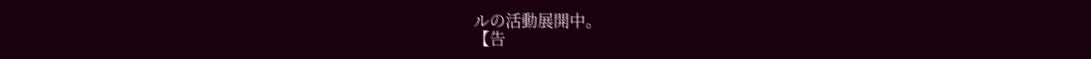ルの活動展開中。
【告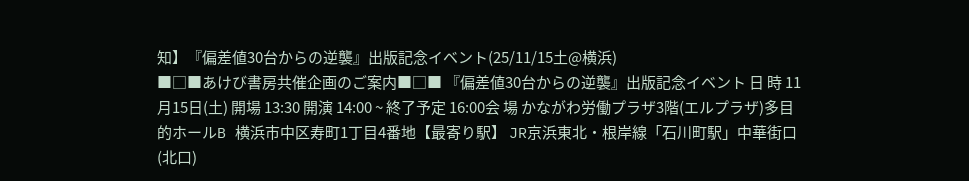知】『偏差値30台からの逆襲』出版記念イベント(25/11/15土@横浜)
■□■あけび書房共催企画のご案内■□■ 『偏差値30台からの逆襲』出版記念イベント 日 時 11月15日(土) 開場 13:30 開演 14:00 ~ 終了予定 16:00会 場 かながわ労働プラザ3階(エルプラザ)多目的ホールB 横浜市中区寿町1丁目4番地【最寄り駅】 JR京浜東北・根岸線「石川町駅」中華街口(北口)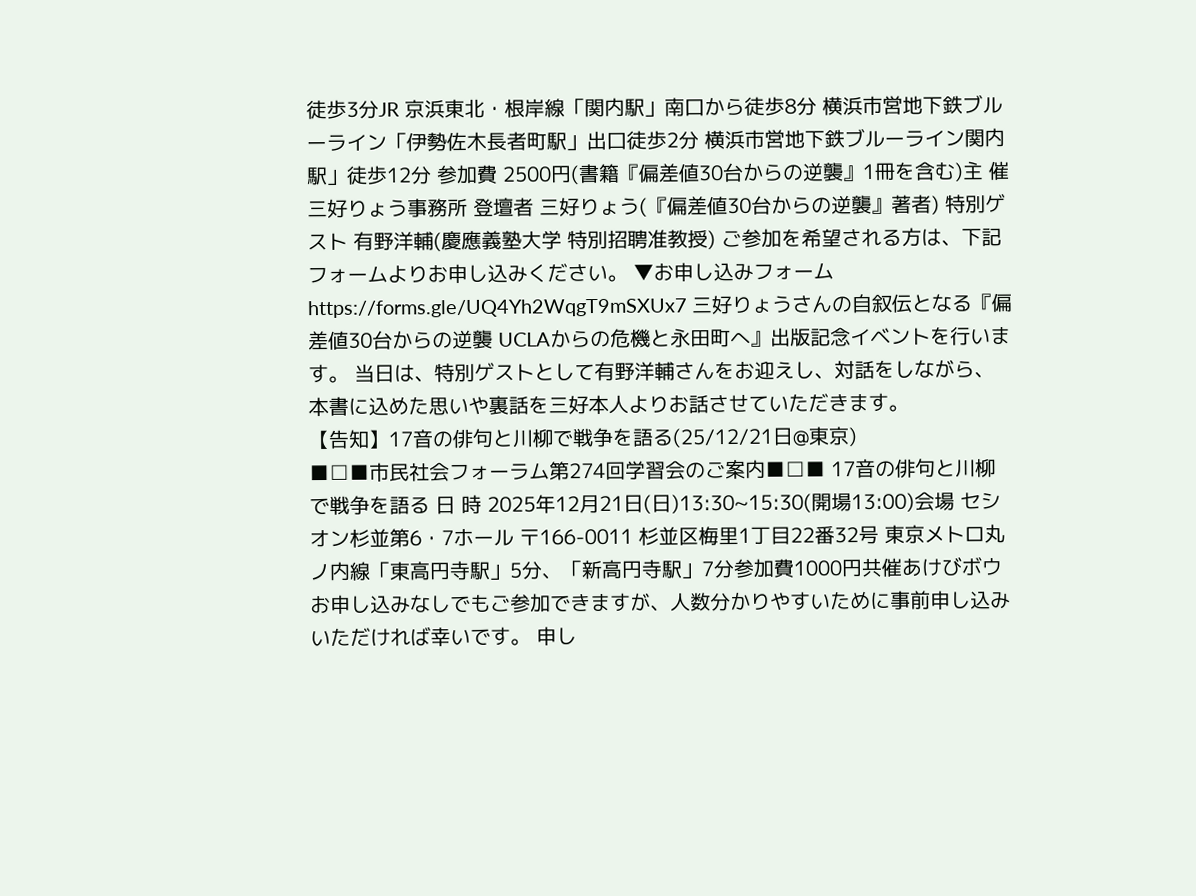徒歩3分JR 京浜東北・根岸線「関内駅」南口から徒歩8分 横浜市営地下鉄ブルーライン「伊勢佐木長者町駅」出口徒歩2分 横浜市営地下鉄ブルーライン関内駅」徒歩12分 参加費 2500円(書籍『偏差値30台からの逆襲』1冊を含む)主 催 三好りょう事務所 登壇者 三好りょう(『偏差値30台からの逆襲』著者) 特別ゲスト 有野洋輔(慶應義塾大学 特別招聘准教授) ご参加を希望される方は、下記フォームよりお申し込みください。 ▼お申し込みフォーム https://forms.gle/UQ4Yh2WqgT9mSXUx7 三好りょうさんの自叙伝となる『偏差値30台からの逆襲 UCLAからの危機と永田町へ』出版記念イベントを行います。 当日は、特別ゲストとして有野洋輔さんをお迎えし、対話をしながら、本書に込めた思いや裏話を三好本人よりお話させていただきます。
【告知】17音の俳句と川柳で戦争を語る(25/12/21日@東京)
■□■市民社会フォーラム第274回学習会のご案内■□■ 17音の俳句と川柳で戦争を語る 日 時 2025年12月21日(日)13:30~15:30(開場13:00)会場 セシオン杉並第6・7ホール 〒166-0011 杉並区梅里1丁目22番32号 東京メトロ丸ノ内線「東高円寺駅」5分、「新高円寺駅」7分参加費1000円共催あけびボウ お申し込みなしでもご参加できますが、人数分かりやすいために事前申し込みいただければ幸いです。 申し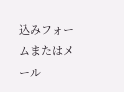込みフォームまたはメール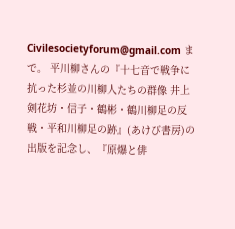Civilesocietyforum@gmail.com まで。 平川柳さんの『十七音で戦争に抗った杉並の川柳人たちの群像 井上剣花坊・信子・鶴彬・鶴川柳足の反戦・平和川柳足の跡』(あけび書房)の出版を記念し、『原爆と俳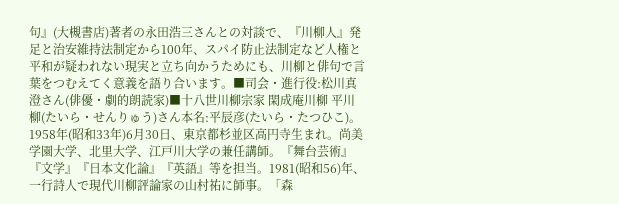句』(大槻書店)著者の永田浩三さんとの対談で、『川柳人』発足と治安維持法制定から100年、スパイ防止法制定など人権と平和が疑われない現実と立ち向かうためにも、川柳と俳句で言葉をつむえてく意義を語り合います。■司会・進行役:松川真澄さん(俳優・劇的朗読家)■十八世川柳宗家 閑成庵川柳 平川柳(たいら・せんりゅう)さん本名:平辰彦(たいら・たつひこ)。1958年(昭和33年)6月30日、東京都杉並区高円寺生まれ。尚美学園大学、北里大学、江戸川大学の兼任講師。『舞台芸術』『文学』『日本文化論』『英語』等を担当。1981(昭和56)年、一行詩人で現代川柳評論家の山村祐に師事。「森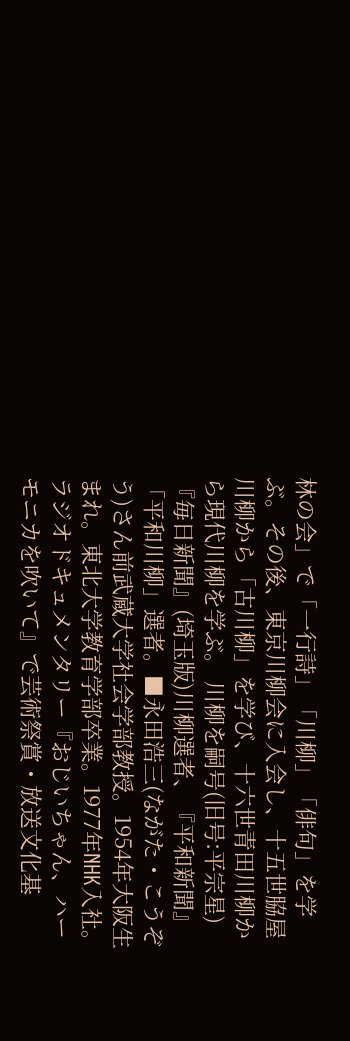林の会」で「一行詩」「川柳」「俳句」を学ぶ。その後、東京川柳会に入会し、十五世脇屋川柳から「古川柳」を学び、十六世青田川柳から現代川柳を学ぶ。 川柳を嗣号(旧号:平宗星)『毎日新聞』(埼玉版)川柳選者、『平和新聞』「平和川柳」選者。■永田浩三(ながた・こうぞう)さん前武蔵大学社会学部教授。1954年大阪生まれ。東北大学教育学部卒業。1977年NHK入社。ラジオドキュメンタリー『おじいちゃん、ハーモニカを吹いて』で芸術祭賞・放送文化基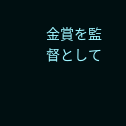金賞を監督として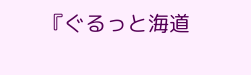『ぐるっと海道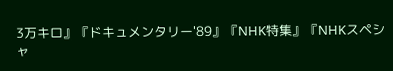3万キロ』『ドキュメンタリー'89』『NHK特集』『NHKスペシャ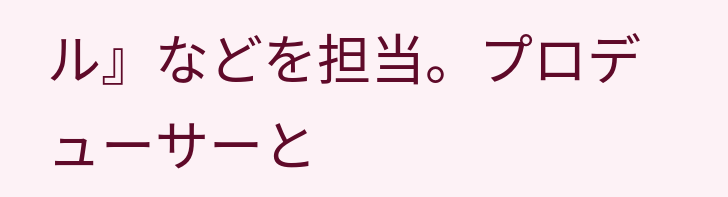ル』などを担当。プロデューサーと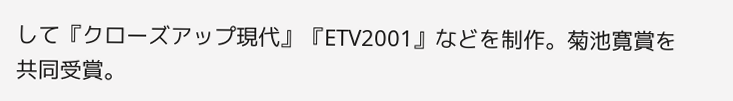して『クローズアップ現代』『ETV2001』などを制作。菊池寛賞を共同受賞。